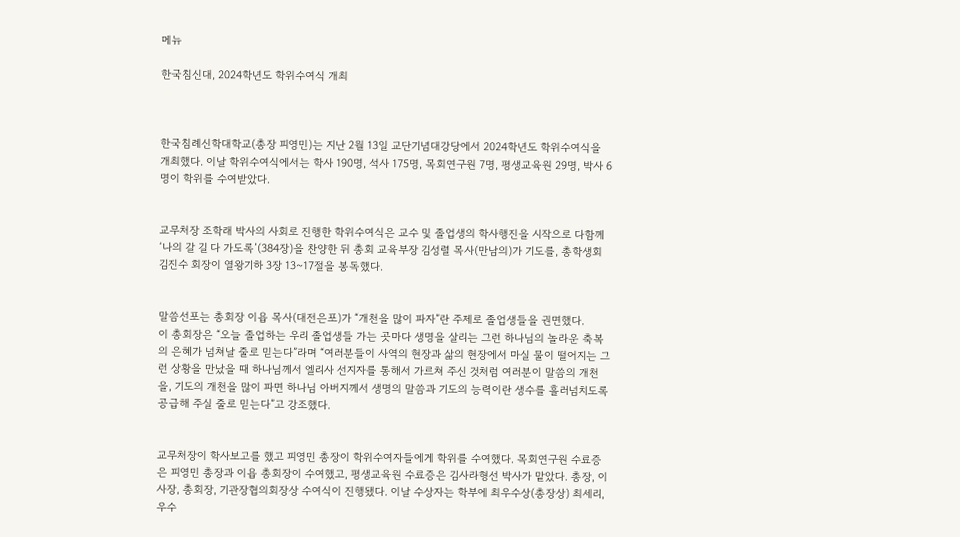메뉴

한국침신대, 2024학년도 학위수여식 개최



한국침례신학대학교(총장 피영민)는 지난 2월 13일 교단기념대강당에서 2024학년도 학위수여식을 개최했다. 이날 학위수여식에서는 학사 190명, 석사 175명, 목회연구원 7명, 평생교육원 29명, 박사 6명이 학위를 수여받았다.


교무처장 조학래 박사의 사회로 진행한 학위수여식은 교수 및 졸업생의 학사행진을 시작으로 다함께 ‘나의 갈 길 다 가도록’(384장)을 찬양한 뒤 총회 교육부장 김성렬 목사(만남의)가 기도를, 총학생회 김진수 회장이 열왕기하 3장 13~17절을 봉독했다.


말씀선포는 총회장 이욥 목사(대전은포)가 “개천을 많이 파자”란 주제로 졸업생들을 권면했다.
이 총회장은 “오늘 졸업하는 우리 졸업생들 가는 곳마다 생명을 살리는 그런 하나님의 놀라운 축복의 은혜가 넘쳐날 줄로 믿는다”라며 “여러분들이 사역의 현장과 삶의 현장에서 마실 물이 떨어지는 그런 상황을 만났을 때 하나님께서 엘리사 선지자를 통해서 가르쳐 주신 것처럼 여러분이 말씀의 개천을, 기도의 개천을 많이 파면 하나님 아버지께서 생명의 말씀과 기도의 능력이란 생수를 흘러넘치도록 공급해 주실 줄로 믿는다”고 강조했다.


교무처장이 학사보고를 했고 피영민 총장이 학위수여자들에게 학위를 수여했다. 목회연구원 수료증은 피영민 총장과 이욥 총회장이 수여했고, 평생교육원 수료증은 김사라형선 박사가 맡았다. 총장, 이사장, 총회장, 기관장협의회장상 수여식이 진행됐다. 이날 수상자는 학부에 최우수상(총장상) 최세리, 우수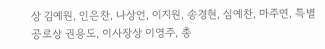상 김예원, 인은찬, 나상언, 이지원, 송경현, 심예찬, 마주연, 특별공로상 권용도, 이사장상 이영주, 총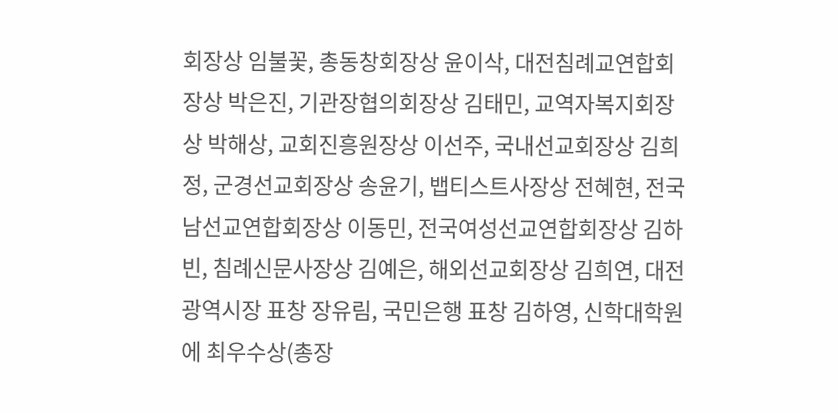회장상 임불꽃, 총동창회장상 윤이삭, 대전침례교연합회장상 박은진, 기관장협의회장상 김태민, 교역자복지회장상 박해상, 교회진흥원장상 이선주, 국내선교회장상 김희정, 군경선교회장상 송윤기, 뱁티스트사장상 전혜현, 전국남선교연합회장상 이동민, 전국여성선교연합회장상 김하빈, 침례신문사장상 김예은, 해외선교회장상 김희연, 대전광역시장 표창 장유림, 국민은행 표창 김하영, 신학대학원에 최우수상(총장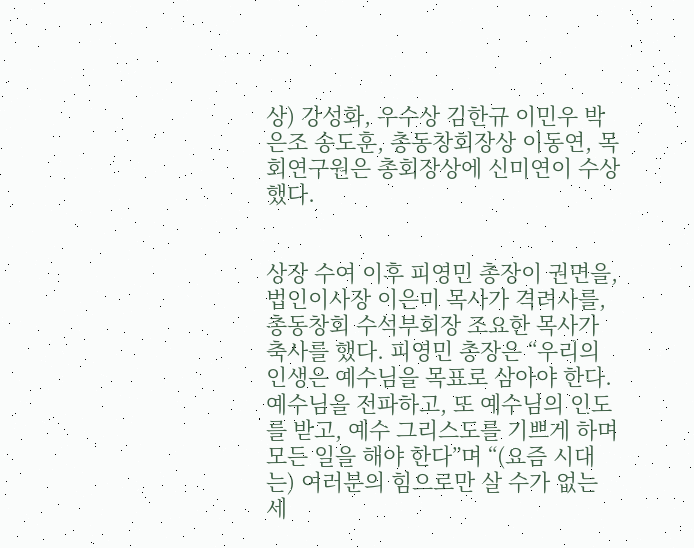상) 강성화, 우수상 김한규 이민우 박은조 송도훈, 총동창회장상 이동연, 목회연구원은 총회장상에 신미연이 수상했다.


상장 수여 이후 피영민 총장이 권면을, 법인이사장 이은미 목사가 격려사를, 총동창회 수석부회장 조요한 목사가 축사를 했다. 피영민 총장은 “우리의 인생은 예수님을 목표로 삼아야 한다. 예수님을 전파하고, 또 예수님의 인도를 받고, 예수 그리스도를 기쁘게 하며 모든 일을 해야 한다”며 “(요즘 시대는) 여러분의 힘으로만 살 수가 없는 세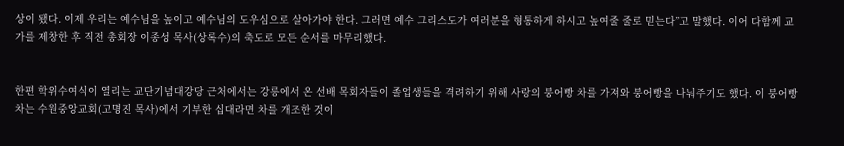상이 됐다. 이제 우리는 예수님을 높이고 예수님의 도우심으로 살아가야 한다. 그러면 예수 그리스도가 여러분을 형통하게 하시고 높여줄 줄로 믿는다”고 말했다. 이어 다함께 교가를 제창한 후 직전 총회장 이종성 목사(상록수)의 축도로 모든 순서를 마무리했다.


한편 학위수여식이 열리는 교단기념대강당 근처에서는 강릉에서 온 선배 목회자들이 졸업생들을 격려하기 위해 사랑의 붕어빵 차를 가져와 붕어빵을 나눠주기도 했다. 이 붕어빵 차는 수원중앙교회(고명진 목사)에서 기부한 십대라면 차를 개조한 것이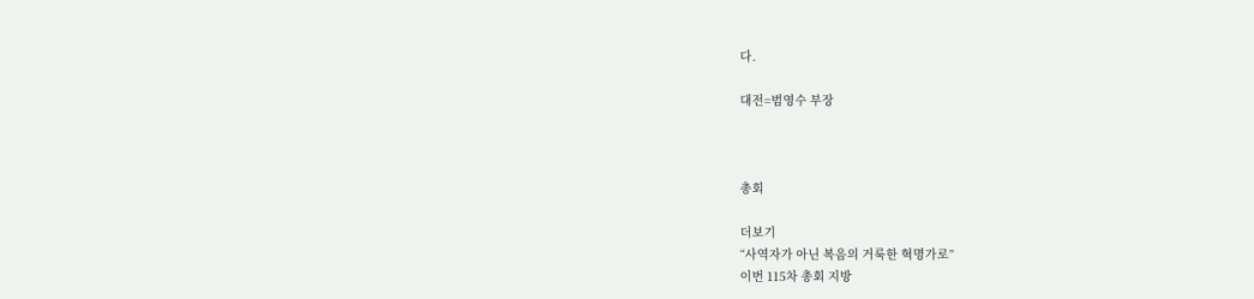다.

대전=범영수 부장



총회

더보기
“사역자가 아닌 복음의 거룩한 혁명가로”
이번 115차 총회 지방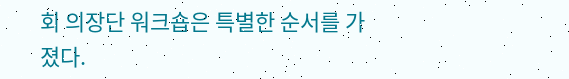회 의장단 워크숍은 특별한 순서를 가졌다.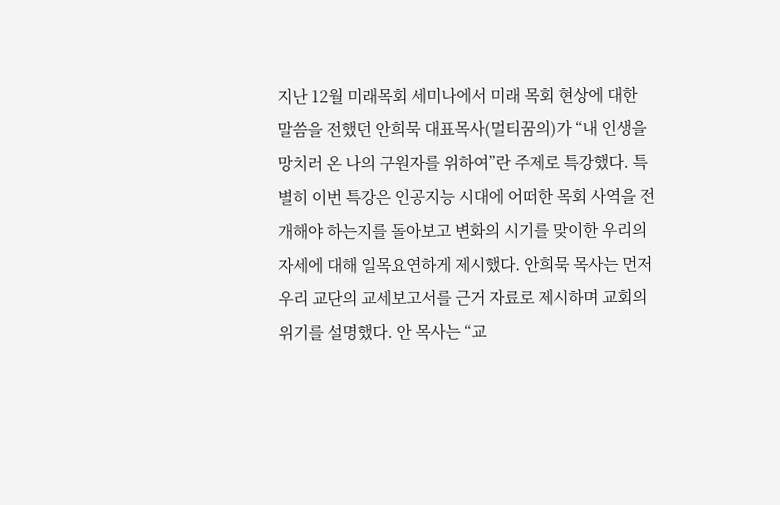지난 12월 미래목회 세미나에서 미래 목회 현상에 대한 말씀을 전했던 안희묵 대표목사(멀티꿈의)가 “내 인생을 망치러 온 나의 구원자를 위하여”란 주제로 특강했다. 특별히 이번 특강은 인공지능 시대에 어떠한 목회 사역을 전개해야 하는지를 돌아보고 변화의 시기를 맞이한 우리의 자세에 대해 일목요연하게 제시했다. 안희묵 목사는 먼저 우리 교단의 교세보고서를 근거 자료로 제시하며 교회의 위기를 설명했다. 안 목사는 “교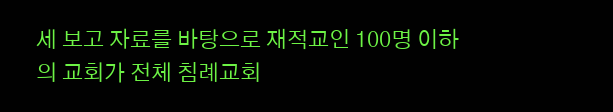세 보고 자료를 바탕으로 재적교인 100명 이하의 교회가 전체 침례교회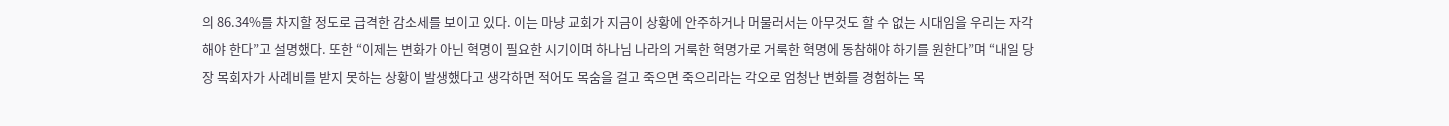의 86.34%를 차지할 정도로 급격한 감소세를 보이고 있다. 이는 마냥 교회가 지금이 상황에 안주하거나 머물러서는 아무것도 할 수 없는 시대임을 우리는 자각해야 한다”고 설명했다. 또한 “이제는 변화가 아닌 혁명이 필요한 시기이며 하나님 나라의 거룩한 혁명가로 거룩한 혁명에 동참해야 하기를 원한다”며 “내일 당장 목회자가 사례비를 받지 못하는 상황이 발생했다고 생각하면 적어도 목숨을 걸고 죽으면 죽으리라는 각오로 엄청난 변화를 경험하는 목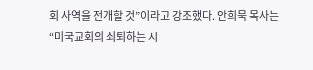회 사역을 전개할 것”이라고 강조했다. 안희묵 목사는 “미국교회의 쇠퇴하는 시